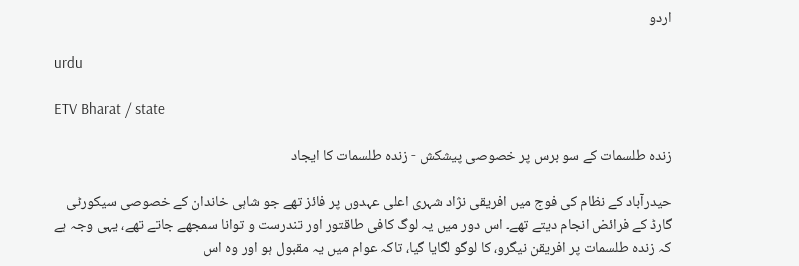اردو

urdu

ETV Bharat / state

زندہ طلسمات کے سو برس پر خصوصی پیشکش - زندہ طلسمات کا ایجاد

حیدرآباد کے نظام کی فوج میں افریقی نژاد شہری اعلی عہدوں پر فائز تھے جو شاہی خاندان کے خصوصی سیکورٹی گارڈ کے فرائض انجام دیتے تھے۔ اس دور میں یہ لوگ کافی طاقتور اور تندرست و توانا سمجھے جاتے تھے، یہی وجہ ہے کہ زندہ طلسمات پر افریقن نیگرو، کا لوگو لگایا گیا، تاکہ عوام میں یہ مقبول ہو اور وہ اس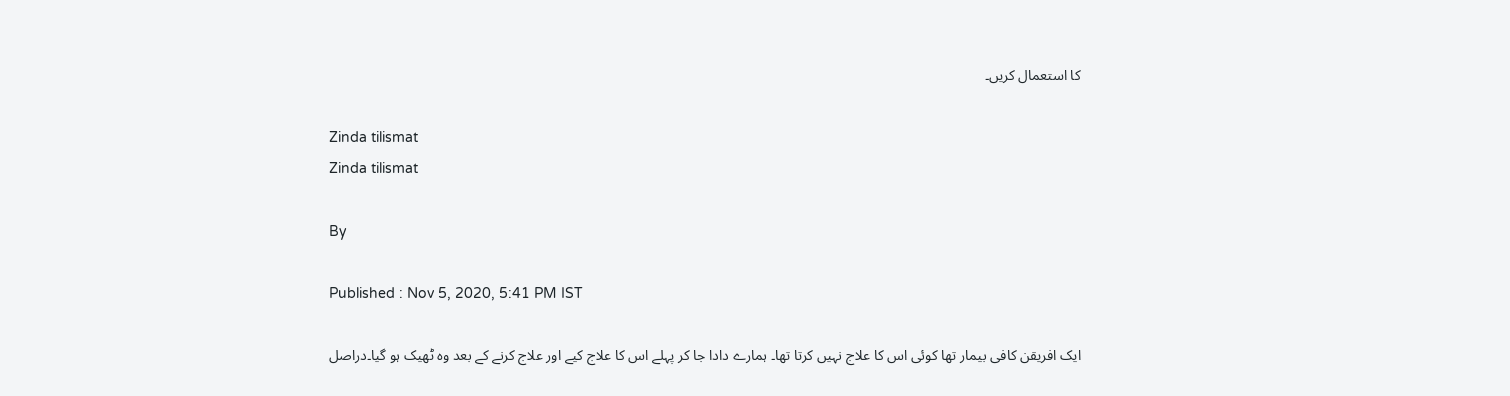کا استعمال کریں۔

Zinda tilismat
Zinda tilismat

By

Published : Nov 5, 2020, 5:41 PM IST

ایک افریقن کافی بیمار تھا کوئی اس کا علاج نہیں کرتا تھا۔ ہمارے دادا جا کر پہلے اس کا علاج کیے اور علاج کرنے کے بعد وہ ٹھیک ہو گیا۔دراصل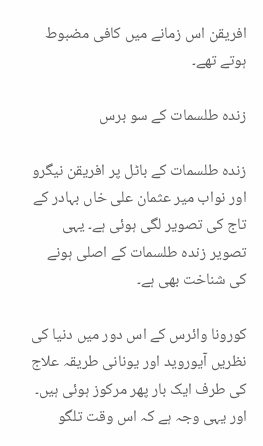افریقن اس زمانے میں کافی مضبوط ہوتے تھے۔

زندہ طلسمات کے سو برس

زندہ طلسمات کے باٹل پر افریقن نیگرو اور نواب میر عثمان علی خاں بہادر کے تاج کی تصویر لگی ہوئی ہے۔ یہی تصویر زندہ طلسمات کے اصلی ہونے کی شناخت بھی ہے۔

کورونا وائرس کے اس دور میں دنیا کی نظریں آیوروید اور یونانی طریقہ علاج کی طرف ایک بار پھر مرکوز ہوئی ہیں۔ اور یہی وجہ ہے کہ اس وقت تلگو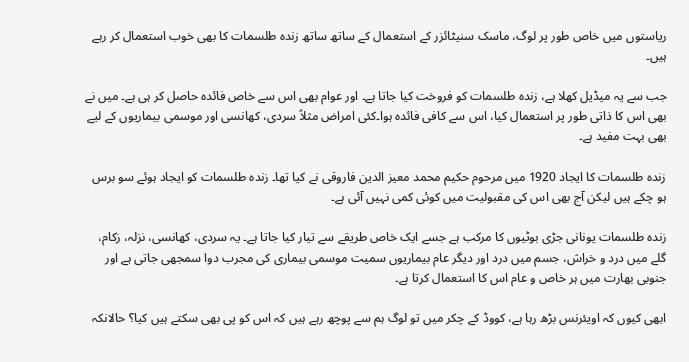ریاستوں میں خاص طور پر لوگ، ماسک سنیٹائزر کے استعمال کے ساتھ ساتھ زندہ طلسمات کا بھی خوب استعمال کر رہے ہیں۔

جب سے یہ میڈیل کھلا ہے، زندہ طلسمات کو فروخت کیا جاتا ہے۔ اور عوام بھی اس سے خاص فائدہ حاصل کر ہی ہے۔ میں نے بھی اس کا ذاتی طور پر استعمال کیا، اس سے کافی فائدہ ہوا۔کئی امراض مثلاً سردی، کھانسی اور موسمی بیماریوں کے لیے بھی بہت مفید ہے۔

زندہ طلسمات کا ایجاد 1920 میں مرحوم حکیم محمد معیز الدین فاروقی نے کیا تھا۔ زندہ طلسمات کو ایجاد ہوئے سو برس ہو چکے ہیں لیکن آج بھی اس کی مقبولیت میں کوئی کمی نہیں آئی ہے۔

زندہ طلسمات یونانی جڑی بوٹیوں کا مرکب ہے جسے ایک خاص طریقے سے تیار کیا جاتا ہے۔ یہ سردی، کھانسی، نزلہ، زکام، گلے میں درد و خراش، جسم میں درد اور دیگر عام بیماریوں سمیت موسمی بیماری کی مجرب دوا سمجھی جاتی ہے اور جنوبی بھارت میں ہر خاص و عام اس کا استعمال کرتا ہے۔

ابھی کیوں کہ اویئرنس بڑھ رہا ہے، کووڈ کے چکر میں تو لوگ ہم سے پوچھ رہے ہیں کہ اس کو پی بھی سکتے ہیں کیا؟ حالانکہ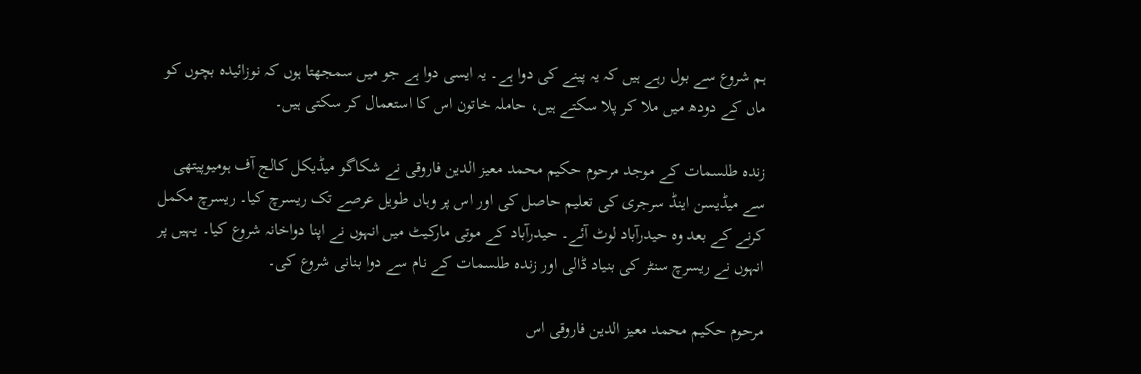ہم شروع سے بول رہے ہیں کہ یہ پینے کی دوا ہے۔ یہ ایسی دوا ہے جو میں سمجھتا ہوں کہ نوزائیدہ بچوں کو ماں کے دودھ میں ملا کر پلا سکتے ہیں، حاملہ خاتون اس کا استعمال کر سکتی ہیں۔

زندہ طلسمات کے موجد مرحوم حکیم محمد معیز الدین فاروقی نے شکاگو میڈیکل کالج آف ہومیوپیتھی سے میڈیسن اینڈ سرجری کی تعلیم حاصل کی اور اس پر وہاں طویل عرصے تک ریسرچ کیا۔ ریسرچ مکمل کرنے کے بعد وہ حیدرآباد لوٹ آئے۔ حیدرآباد کے موتی مارکیٹ میں انہوں نے اپنا دواخانہ شروع کیا۔ یہیں پر انہوں نے ریسرچ سنٹر کی بنیاد ڈالی اور زندہ طلسمات کے نام سے دوا بنانی شروع کی۔

مرحوم حکیم محمد معیز الدین فاروقی اس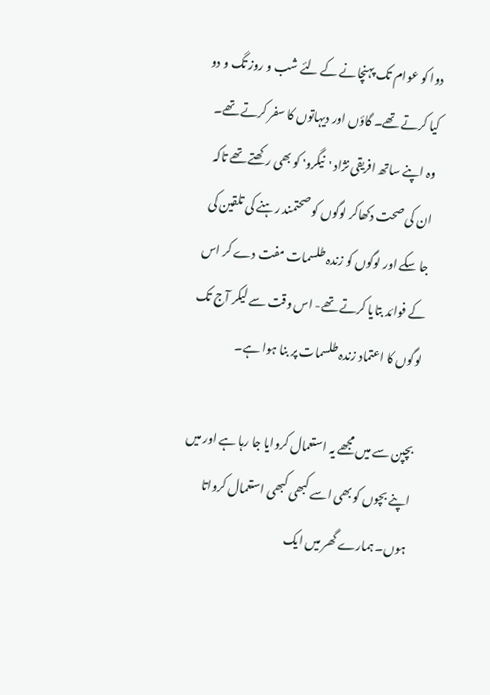دوا کو عوام تک پہنچانے کے لئے شب و روز تگ و دو کیا کرتے تھے۔ گاؤں اور دیہاتوں کا سفر کرتے تھے۔ وہ اپنے ساتھ افریقی نژاد 'نیگرو' کو بھی رکھتے تھے تاکہ ان کی صحت دکھاکر لوگوں کو صحتمند رہنے کی تلقین کی جا سکے اور لوگوں کو زندہ طلسمات مفت دے کر اس کے فوائد بتایا کرتے تھے- اس وقت سے لیکر آج تک لوگوں کا اعتماد زندہ طلسمات پر بنا ہوا ہے۔

بچپن سے میں مجھے یہ استعمال کروایا جا رہا ہے اور میں اپنے بچوں کو بھی اسے کبھی کبھی استعمال کرواتا ہوں۔ ہمارے گھر میں ایک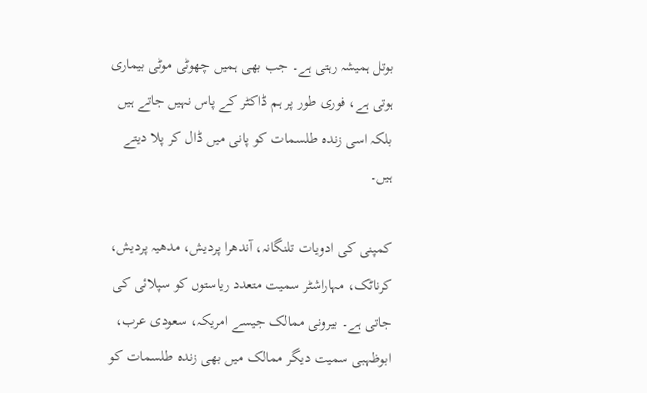بوتل ہمیشہ رہتی ہے۔ جب بھی ہمیں چھوٹی موٹی بیماری ہوتی ہے، فوری طور پر ہم ڈاکٹر کے پاس نہیں جاتے ہیں بلکہ اسی زندہ طلسمات کو پانی میں ڈال کر پلا دیتے ہیں۔

کمپنی کی ادویات تلنگانہ، آندھرا پردیش، مدھیہ پردیش، کرناٹک، مہاراشٹر سمیت متعدد ریاستوں کو سپلائی کی جاتی ہے۔ بیرونی ممالک جیسے امریکہ، سعودی عرب، ابوظہبی سمیت دیگر ممالک میں بھی زندہ طلسمات کو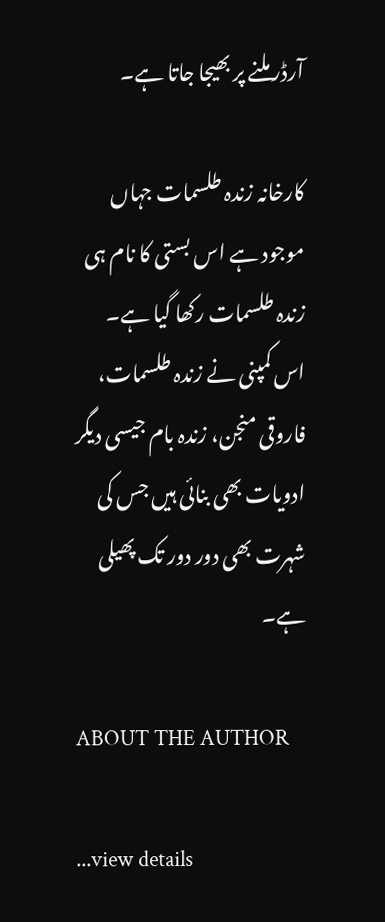آرڈر ملنے پر بھیجا جاتا ہے۔

کارخانہ زندہ طلسمات جہاں موجود ہے اس بستی کا نام ہی زندہ طلسمات رکھا گیا ہے۔ اس کمپنی نے زندہ طلسمات، فاروقی منجن، زندہ بام جیسی دیگر ادویات بھی بنائی ہیں جس کی شہرت بھی دور دور تک پھیلی ہے۔

ABOUT THE AUTHOR

...view details